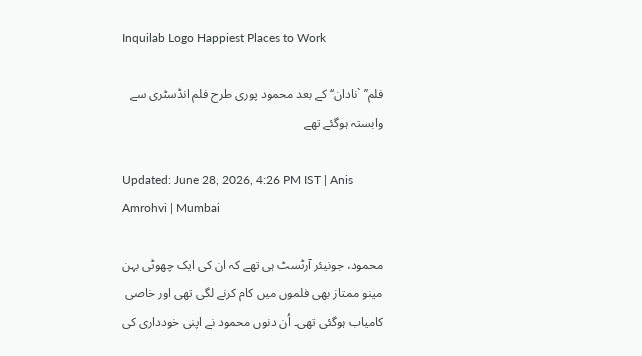Inquilab Logo Happiest Places to Work

فلم’’ `نادان‘‘ کے بعد محمود پوری طرح فلم انڈسٹری سے وابستہ ہوگئے تھے

Updated: June 28, 2026, 4:26 PM IST | Anis Amrohvi | Mumbai

محمود، جونیئر آرٹسٹ ہی تھے کہ ان کی ایک چھوٹی بہن مینو ممتاز بھی فلموں میں کام کرنے لگی تھی اور خاصی کامیاب ہوگئی تھی۔ اُن دنوں محمود نے اپنی خودداری کی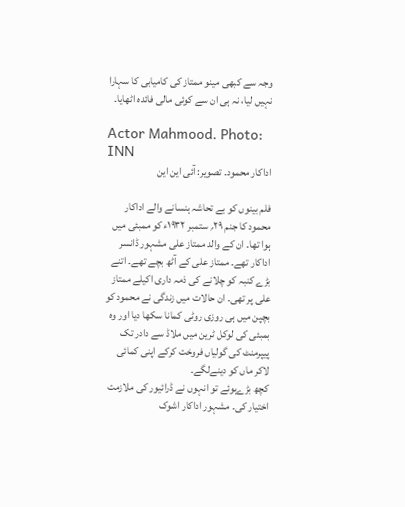وجہ سے کبھی مینو ممتاز کی کامیابی کا سہارا نہیں لیا، نہ ہی ان سے کوئی مالی فائدہ اٹھایا۔

Actor Mahmood. Photo: INN
اداکار محمود۔ تصویر: آئی این این

فلم بینوں کو بے تحاشہ ہنسانے والے اداکار محمود کا جنم ۲۹؍ ستمبر ۱۹۳۲ء کو ممبئی میں ہوا تھا۔ ان کے والد ممتاز علی مشہور ڈانسر اداکار تھے۔ ممتاز علی کے آٹھ بچے تھے۔ اتنے بڑے کنبہ کو چلانے کی ذمہ داری اکیلے ممتاز علی پر تھی۔ ان حالات میں زندگی نے محمود کو بچپن میں ہی روزی روٹی کمانا سکھا دیا اور وہ بمبئی کی لوکل ٹرین میں ملاڈ سے دادر تک پیپرمنٹ کی گولیاں فروخت کرکے اپنی کمائی لاکر ماں کو دینےلگے۔
کچھ بڑےہوئے تو انہوں نے ڈرائیور کی ملازمت اختیار کی۔ مشہور اداکار اشوک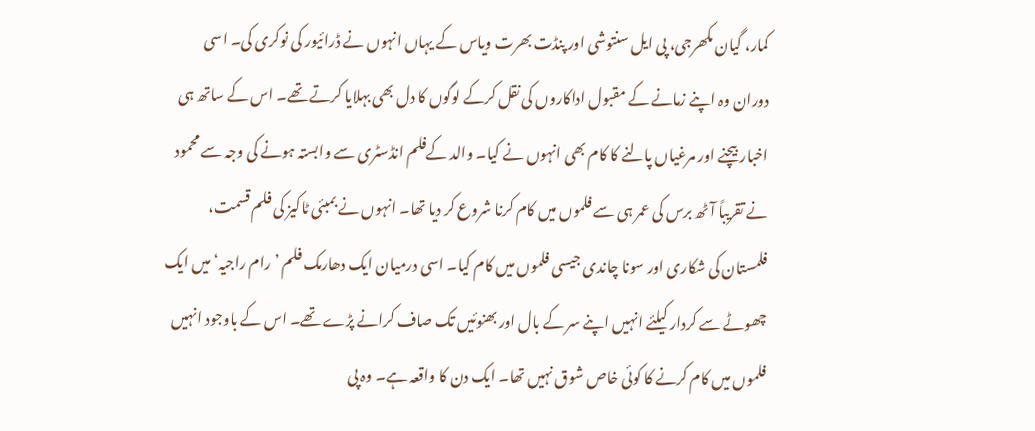کمار، گیان مکھرجی، پی ایل سنتوشی اور پنڈت بھرت ویاس کے یہاں انہوں نے ڈرائیور کی نوکری کی۔ اسی دوران وہ اپنے زمانے کے مقبول اداکاروں کی نقل کرکے لوگوں کا دل بھی بہلایا کرتے تھے۔ اس کے ساتھ ہی اخبار بیچنے اور مرغیاں پالنے کا کام بھی انہوں نے کیا۔ والد کےفلم انڈسٹری سے وابستہ ہونے کی وجہ سے محمود نے تقریباً آٹھ برس کی عمر ہی سے فلموں میں کام کرنا شروع کر دیا تھا۔ انہوں نے بمبئی ٹاکیز کی فلم قسمت، فلمستان کی شکاری اور سونا چاندی جیسی فلموں میں کام کیا۔ اسی درمیان ایک دھارمک فلم ’رام راجیہ‘ میں ایک چھوٹے سے کردار کیلئے انہیں اپنے سر کے بال اور بھنوئیں تک صاف کرانے پڑے تھے۔ اس کے باوجود انہیں فلموں میں کام کرنے کا کوئی خاص شوق نہیں تھا۔ ایک دن کا واقعہ ہے۔ وہ پی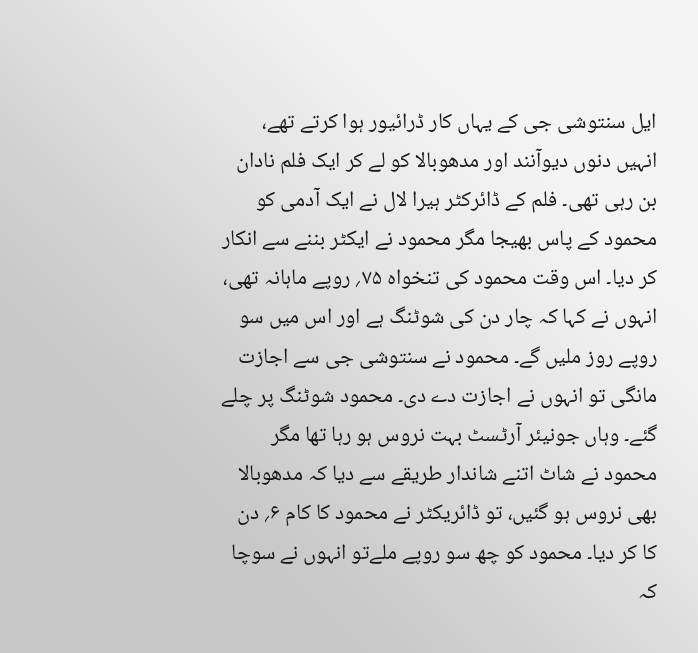ایل سنتوشی جی کے یہاں کار ڈرائیور ہوا کرتے تھے، انہیں دنوں دیوآنند اور مدھوبالا کو لے کر ایک فلم نادان بن رہی تھی۔ فلم کے ڈائرکٹر ہیرا لال نے ایک آدمی کو محمود کے پاس بھیجا مگر محمود نے ایکٹر بننے سے انکار کر دیا۔ اس وقت محمود کی تنخواہ ۷۵؍ روپے ماہانہ تھی، انہوں نے کہا کہ چار دن کی شوٹنگ ہے اور اس میں سو روپے روز ملیں گے۔ محمود نے سنتوشی جی سے اجازت مانگی تو انہوں نے اجازت دے دی۔ محمود شوٹنگ پر چلے گئے۔ وہاں جونیئر آرٹسٹ بہت نروس ہو رہا تھا مگر محمود نے شاٹ اتنے شاندار طریقے سے دیا کہ مدھوبالا بھی نروس ہو گئیں، تو ڈائریکٹر نے محمود کا کام ۶؍ دن کا کر دیا۔ محمود کو چھ سو روپے ملےتو انہوں نے سوچا کہ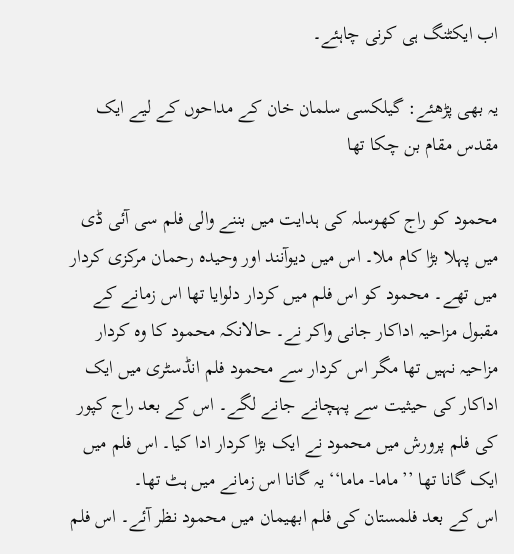اب ایکٹنگ ہی کرنی چاہئے۔

یہ بھی پڑھئے: گیلکسی سلمان خان کے مداحوں کے لیے ایک مقدس مقام بن چکا تھا

محمود کو راج کھوسلہ کی ہدایت میں بننے والی فلم سی آئی ڈی میں پہلا بڑا کام ملا۔ اس میں دیوآنند اور وحیدہ رحمان مرکزی کردار میں تھے۔ محمود کو اس فلم میں کردار دلوایا تھا اس زمانے کے مقبول مزاحیہ اداکار جانی واکر نے۔ حالانکہ محمود کا وہ کردار مزاحیہ نہیں تھا مگر اس کردار سے محمود فلم انڈسٹری میں ایک اداکار کی حیثیت سے پہچانے جانے لگے۔ اس کے بعد راج کپور کی فلم پرورش میں محمود نے ایک بڑا کردار ادا کیا۔ اس فلم میں ایک گانا تھا ’’ماما- ماما‘‘ یہ گانا اس زمانے میں ہٹ تھا۔
اس کے بعد فلمستان کی فلم ابھیمان میں محمود نظر آئے۔ اس فلم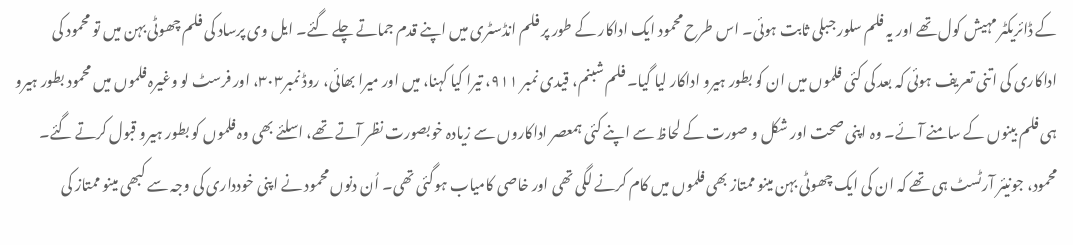کے ڈائریکٹر مہیش کول تھے اور یہ فلم سلور جبلی ثابت ہوئی۔ اس طرح محمود ایک اداکار کے طور پر فلم انڈسٹری میں اپنے قدم جماتے چلے گئے۔ ایل وی پرساد کی فلم چھوٹی بہن میں تو محمود کی اداکاری کی اتنی تعریف ہوئی کہ بعد کی کئی فلموں میں ان کو بطور ہیرو اداکار لیا گیا۔ فلم شبنم، قیدی نمبر ۹۱۱، تیرا کیا کہنا، میں اور میرا بھائی، روڈ نمبر۳۰۳، اور فرسٹ لو وغیرہ فلموں میں محمود بطور ہیرو ہی فلم بینوں کے سامنے آئے۔ وہ اپنی صحت اور شکل و صورت کے لحاظ سے اپنے کئی ہمعصر اداکاروں سے زیادہ خوبصورت نظر آتے تھے، اسلئے بھی وہ فلموں کو بطور ہیرو قبول کرتے گئے۔
محمود، جونیئر آرٹسٹ ہی تھے کہ ان کی ایک چھوٹی بہن مینو ممتاز بھی فلموں میں کام کرنے لگی تھی اور خاصی کامیاب ہوگئی تھی۔ اُن دنوں محمود نے اپنی خودداری کی وجہ سے کبھی مینو ممتاز کی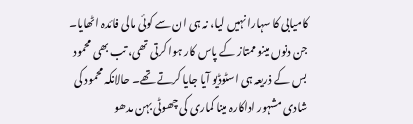کامیابی کا سہارا نہیں لیا، نہ ہی ان سے کوئی مالی فائدہ اٹھایا۔ جن دنوں مینو ممتاز کے پاس کار ہوا کرتی تھی، تب بھی محمود بس کے ذریعہ ہی اسٹوڈیو آیا جایا کرتے تھے۔ حالانکہ محمود کی شادی مشہور اداکارہ مینا کماری کی چھوٹی بہن مدھو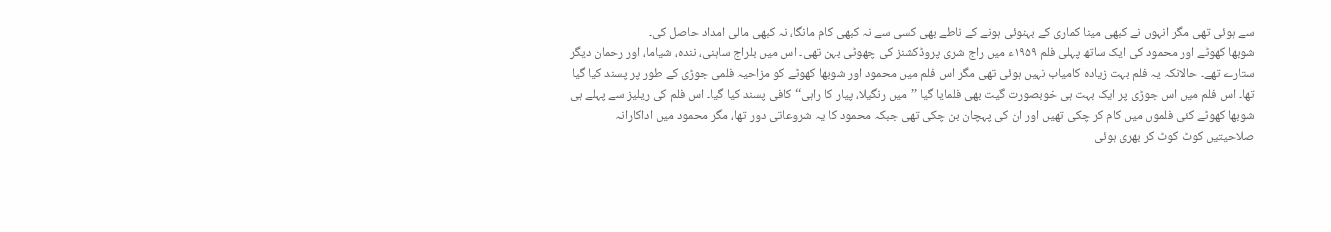سے ہوئی تھی مگر انہوں نے کبھی مینا کماری کے بہنوئی ہونے کے ناطے بھی کسی سے نہ کبھی کام مانگا، نہ کبھی مالی امداد حاصل کی۔
شوبھا کھوٹے اور محمود کی ایک ساتھ پہلی فلم ۱۹۵۹ء میں راج شری پروڈکشنز کی چھوٹی بہن تھی۔ اس میں بلراج ساہنی، نندہ، شیاما، اور رحمان دیگر ستارے تھے۔ حالانکہ یہ فلم بہت زیادہ کامیاب نہیں ہوئی تھی مگر اس فلم میں محمود اور شوبھا کھوٹے کو مزاحیہ فلمی جوڑی کے طور پر پسند کیا گیا تھا۔ اس فلم میں اس جوڑی پر ایک بہت ہی خوبصورت گیت بھی فلمایا گیا ’’میں رنگیلا، پیار کا راہی‘‘ کافی پسند کیا گیا۔ اس فلم کی ریلیز سے پہلے ہی شوبھا کھوٹے کئی فلموں میں کام کر چکی تھیں اور ان کی پہچان بن چکی تھی جبکہ محمود کا یہ شروعاتی دور تھا، مگر محمود میں اداکارانہ صلاحیتیں کوٹ کوٹ کر بھری ہوئی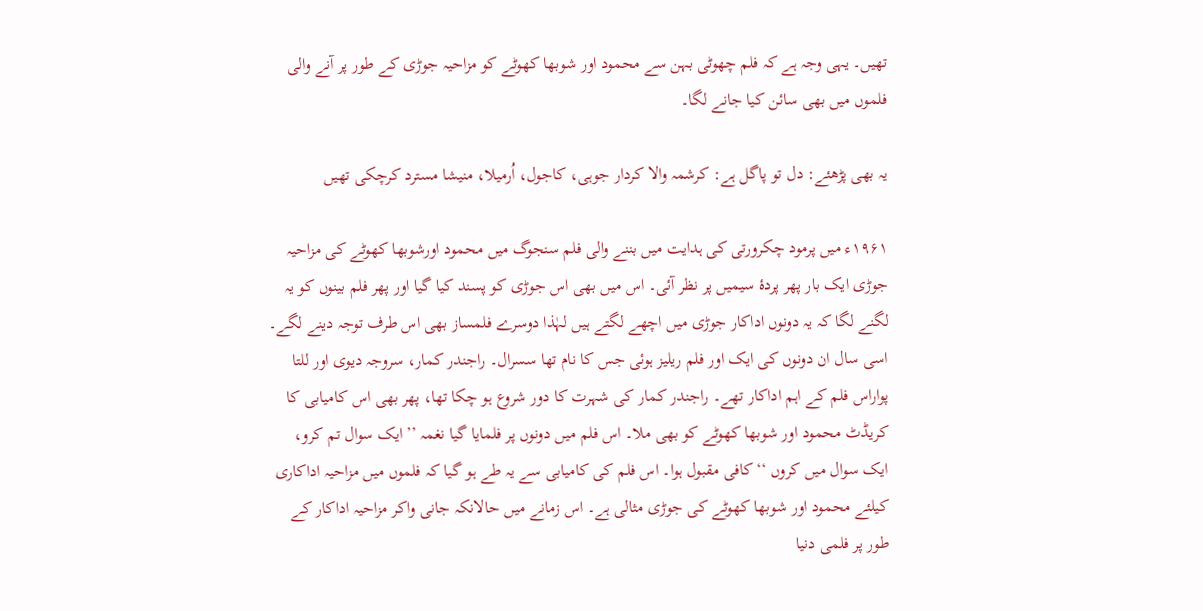تھیں۔ یہی وجہ ہے کہ فلم چھوٹی بہن سے محمود اور شوبھا کھوٹے کو مزاحیہ جوڑی کے طور پر آنے والی فلموں میں بھی سائن کیا جانے لگا۔

یہ بھی پڑھئے: دل تو پاگل ہے: کرشمہ والا کردار جوہی، کاجول، اُرمیلا، منیشا مسترد کرچکی تھیں

۱۹۶۱ء میں پرمود چکرورتی کی ہدایت میں بننے والی فلم سنجوگ میں محمود اورشوبھا کھوٹے کی مزاحیہ جوڑی ایک بار پھر پردۂ سیمیں پر نظر آئی۔ اس میں بھی اس جوڑی کو پسند کیا گیا اور پھر فلم بینوں کو یہ لگنے لگا کہ یہ دونوں اداکار جوڑی میں اچھے لگتے ہیں لہٰذا دوسرے فلمساز بھی اس طرف توجہ دینے لگے۔ اسی سال ان دونوں کی ایک اور فلم ریلیز ہوئی جس کا نام تھا سسرال۔ راجندر کمار، سروجہ دیوی اور للتا پواراس فلم کے اہم اداکار تھے۔ راجندر کمار کی شہرت کا دور شروع ہو چکا تھا، پھر بھی اس کامیابی کا کریڈٹ محمود اور شوبھا کھوٹے کو بھی ملا۔ اس فلم میں دونوں پر فلمایا گیا نغمہ ’’ایک سوال تم کرو، ایک سوال میں کروں ‘‘ کافی مقبول ہوا۔ اس فلم کی کامیابی سے یہ طے ہو گیا کہ فلموں میں مزاحیہ اداکاری کیلئے محمود اور شوبھا کھوٹے کی جوڑی مثالی ہے۔ اس زمانے میں حالانکہ جانی واکر مزاحیہ اداکار کے طور پر فلمی دنیا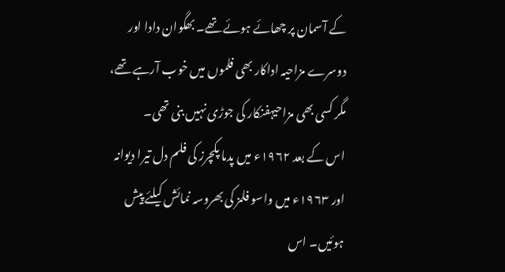کے آسمان پر چھائے ہوئے تھے۔ بھگوان دادا اور دوسرے مزاحیہ اداکار بھی فلموں میں خوب آرہے تھے، مگر کسی بھی مزاحیہفنکار کی جوڑی نہیں بنی تھی۔
اس کے بعد ۱۹۶۲ء میں پدما پکچرز کی فلم دل تیرا دیوانہ اور ۱۹۶۳ء میں واسو فلمز کی بھروسہ نمائش کیلئے پیش ہوئیں۔ اس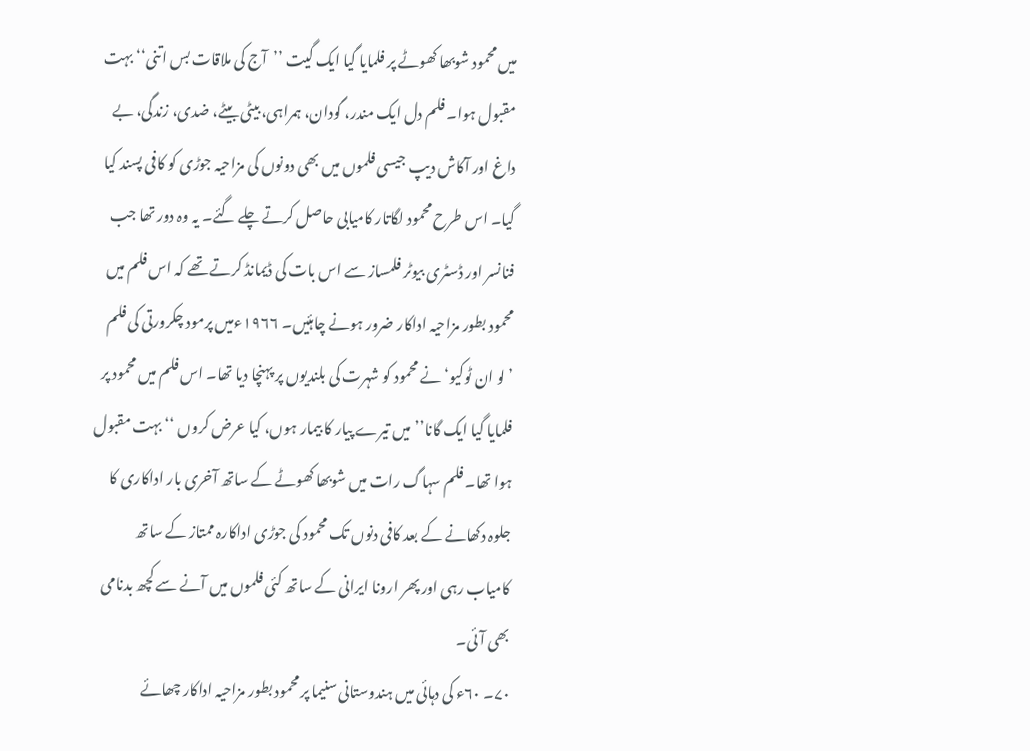میں محمود شوبھا کھوٹے پر فلمایا گیا ایک گیت ’’آج کی ملاقات بس اتنی‘‘ بہت مقبول ہوا۔ فلم دل ایک مندر، گودان، ہمراہی، بیٹی بیٹے، ضدی، زندگی، بے داغ اور آکاش دیپ جیسی فلموں میں بھی دونوں کی مزاحیہ جوڑی کو کافی پسند کیا گیا۔ اس طرح محمود لگاتار کامیابی حاصل کرتے چلے گئے۔ یہ وہ دور تھا جب فنانسر اور ڈسٹری بیوٹر فلمساز سے اس بات کی ڈیمانڈ کرتے تھے کہ اس فلم میں محمود بطور مزاحیہ اداکار ضرور ہونے چاہئیں۔ ۱۹۶۶ءمیں پرمود چکرورتی کی فلم ’لو ان ٹوکیو‘ نے محمود کو شہرت کی بلندیوں پر پہنچا دیا تھا۔ اس فلم میں محمود پر فلمایا گیا ایک گانا’’میں تیرے پیار کا بیمار ہوں، کیا عرض کروں ‘‘ بہت مقبول ہوا تھا۔ فلم سہاگ رات میں شوبھا کھوٹے کے ساتھ آخری بار اداکاری کا جلوہ دکھانے کے بعد کافی دنوں تک محمود کی جوڑی اداکارہ ممتاز کے ساتھ کامیاب رہی اور پھر ارونا ایرانی کے ساتھ کئی فلموں میں آنے سے کچھ بدنامی بھی آئی۔
۷۰۔ ۶۰ء کی دہائی میں ہندوستانی سنیما پر محمود بطور مزاحیہ اداکار چھائے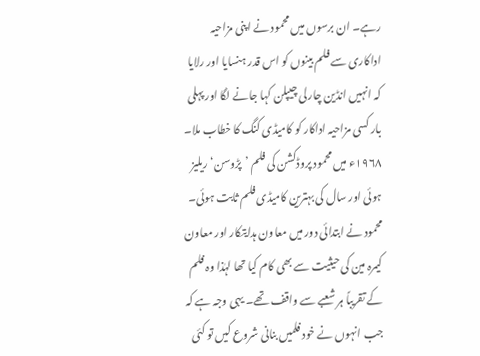رہے۔ ان برسوں میں محمود نے اپنی مزاحیہ اداکاری سے فلم بینوں کو اس قدر ہنسایا اور رلایا کہ انہیں انڈین چارلی چیپلن کہا جانے لگا اور پہلی بار کسی مزاحیہ اداکار کو کامیڈی کنگ کا خطاب ملا۔ ۱۹۶۸ء میں محمود پروڈکشن کی فلم ’پڑوسن‘ ریلیز ہوئی اور سال کی بہترین کامیڈی فلم ثابت ہوئی۔ محمود نے ابتدائی دور میں معاون ہدایتکار اور معاون کیمرہ مین کی حیثیت سے بھی کام کیا تھا لہٰذا وہ فلم کے تقریباً ہر شعبے سے واقف تھے۔ یہی وجہ ہے کہ جب انہوں نے خود فلمیں بنانی شروع کیں تو کئی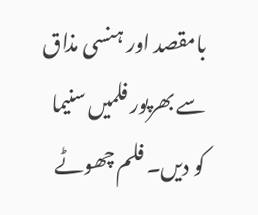بامقصد اور ہنسی مذاق سے بھرپور فلمیں سنیما کو دیں۔ فلم چھوٹے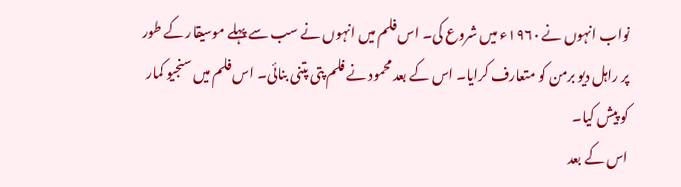نواب انہوں نے ۱۹۶۰ء میں شروع کی۔ اس فلم میں انہوں نے سب سے پہلے موسیقار کے طور پر راہل دیو برمن کو متعارف کرایا۔ اس کے بعد محمود نے فلم پتی پتنی بنائی۔ اس فلم میں سنجیو کمار کو پیش کیا۔
اس کے بعد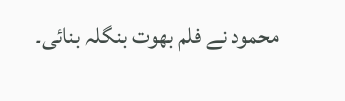محمود نے فلم بھوت بنگلہ بنائی۔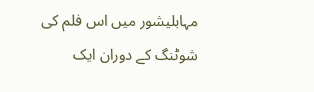مہابلیشور میں اس فلم کی شوٹنگ کے دوران ایک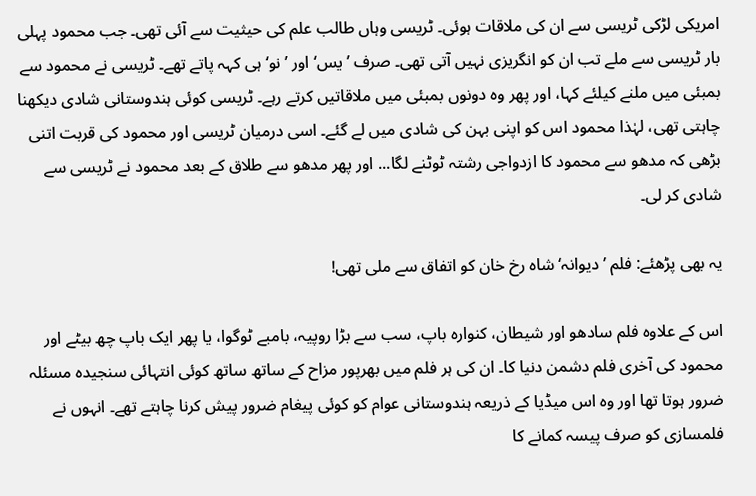امریکی لڑکی ٹریسی سے ان کی ملاقات ہوئی۔ ٹریسی وہاں طالب علم کی حیثیت سے آئی تھی۔ جب محمود پہلی بار ٹریسی سے ملے تب ان کو انگریزی نہیں آتی تھی۔ صرف ’یس‘ اور ’نو‘ ہی کہہ پاتے تھے۔ ٹریسی نے محمود سے بمبئی میں ملنے کیلئے کہا، اور پھر وہ دونوں بمبئی میں ملاقاتیں کرتے رہے۔ ٹریسی کوئی ہندوستانی شادی دیکھنا چاہتی تھی، لہٰذا محمود اس کو اپنی بہن کی شادی میں لے گئے۔ اسی درمیان ٹریسی اور محمود کی قربت اتنی بڑھی کہ مدھو سے محمود کا ازدواجی رشتہ ٹوٹنے لگا... اور پھر مدھو سے طلاق کے بعد محمود نے ٹریسی سے شادی کر لی۔

یہ بھی پڑھئے: فلم ’دیوانہ‘ شاہ رخ خان کو اتفاق سے ملی تھی!

اس کے علاوہ فلم سادھو اور شیطان، کنوارہ باپ، سب سے بڑا روپیہ، بامبے ٹوگوا، یا پھر ایک باپ چھ بیٹے اور محمود کی آخری فلم دشمن دنیا کا۔ ان کی ہر فلم میں بھرپور مزاح کے ساتھ ساتھ کوئی انتہائی سنجیدہ مسئلہ ضرور ہوتا تھا اور وہ اس میڈیا کے ذریعہ ہندوستانی عوام کو کوئی پیغام ضرور پیش کرنا چاہتے تھے۔ انہوں نے فلمسازی کو صرف پیسہ کمانے کا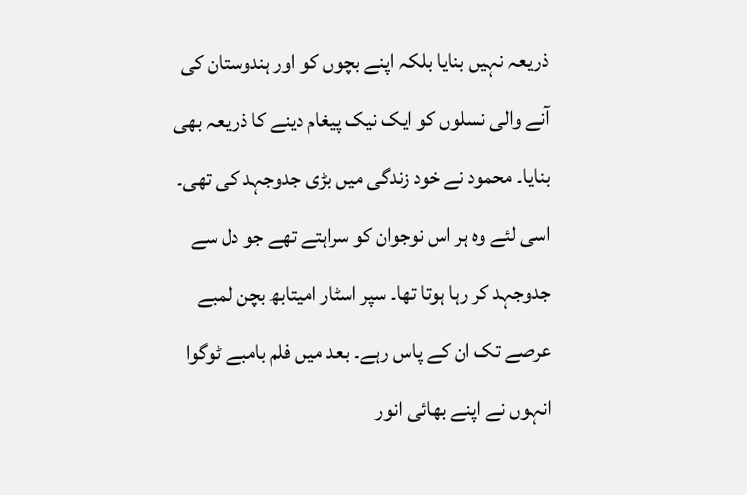ذریعہ نہیں بنایا بلکہ اپنے بچوں کو اور ہندوستان کی آنے والی نسلوں کو ایک نیک پیغام دینے کا ذریعہ بھی بنایا۔ محمود نے خود زندگی میں بڑی جدوجہد کی تھی۔ اسی لئے وہ ہر اس نوجوان کو سراہتے تھے جو دل سے جدوجہد کر رہا ہوتا تھا۔ سپر اسٹار امیتابھ بچن لمبے عرصے تک ان کے پاس رہے۔ بعد میں فلم بامبے ٹوگوا انہوں نے اپنے بھائی انور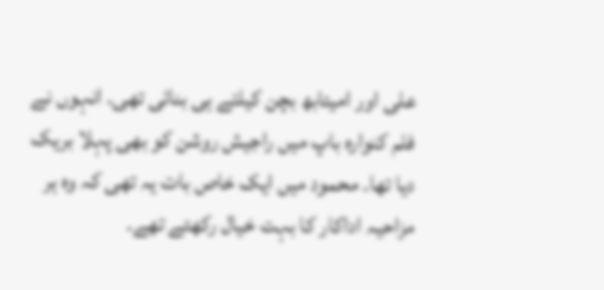علی اور امیتابھ بچن کیلئے ہی بنائی تھی۔ انہوں نے فلم کنوارہ باپ میں راجیش روشن کو بھی پہلا بریک دیا تھا۔ محمود میں ایک خاص بات یہ تھی کہ وہ ہر مزاحیہ اداکار کا بہت خیال رکھتے تھے۔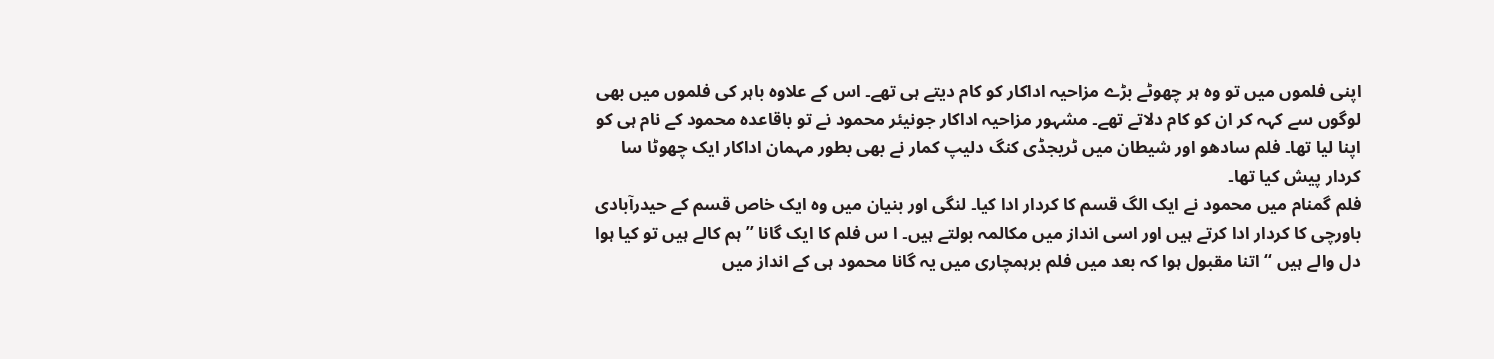اپنی فلموں میں تو وہ ہر چھوٹے بڑے مزاحیہ اداکار کو کام دیتے ہی تھے۔ اس کے علاوہ باہر کی فلموں میں بھی لوگوں سے کہہ کر ان کو کام دلاتے تھے۔ مشہور مزاحیہ اداکار جونیئر محمود نے تو باقاعدہ محمود کے نام ہی کو اپنا لیا تھا۔ فلم سادھو اور شیطان میں ٹریجڈی کنگ دلیپ کمار نے بھی بطور مہمان اداکار ایک چھوٹا سا کردار پیش کیا تھا۔
فلم گمنام میں محمود نے ایک الگ قسم کا کردار ادا کیا۔ لنگی اور بنیان میں وہ ایک خاص قسم کے حیدرآبادی باورچی کا کردار ادا کرتے ہیں اور اسی انداز میں مکالمہ بولتے ہیں۔ ا س فلم کا ایک گانا ’’ہم کالے ہیں تو کیا ہوا دل والے ہیں ‘‘ اتنا مقبول ہوا کہ بعد میں فلم برہمچاری میں یہ گانا محمود ہی کے انداز میں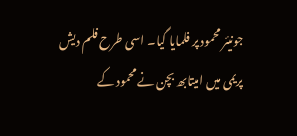جونیئر محمود پر فلمایا گیا۔ اسی طرح فلم دیش پریمی میں امیتابھ بچن نے محمود کے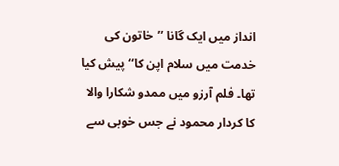انداز میں ایک گانا ’’خاتون کی خدمت میں سلام اپن کا‘‘ پیش کیا تھا۔ فلم آرزو میں ممدو شکارا والا کا کردار محمود نے جس خوبی سے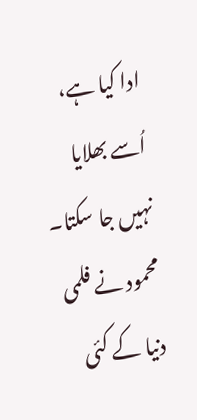ادا کیا ہے، اُسے بھلایا نہیں جا سکتا۔
محمود نے فلمی دنیا کے کئی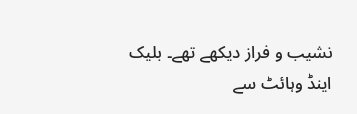نشیب و فراز دیکھے تھے۔ بلیک اینڈ وہائٹ سے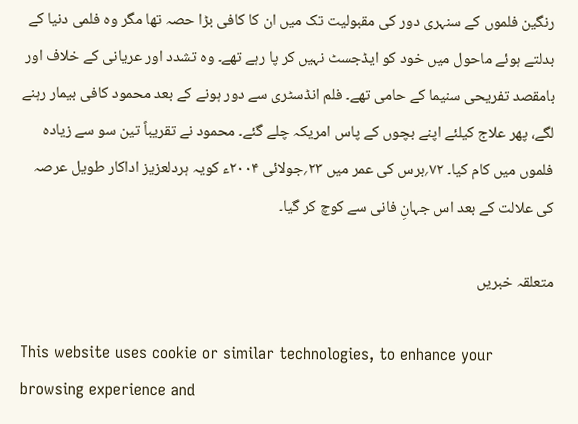رنگین فلموں کے سنہری دور کی مقبولیت تک میں ان کا کافی بڑا حصہ تھا مگر وہ فلمی دنیا کے بدلتے ہوئے ماحول میں خود کو ایڈجسٹ نہیں کر پا رہے تھے۔ وہ تشدد اور عریانی کے خلاف اور بامقصد تفریحی سنیما کے حامی تھے۔ فلم انڈسٹری سے دور ہونے کے بعد محمود کافی بیمار رہنے لگے، پھر علاج کیلئے اپنے بچوں کے پاس امریکہ چلے گئے۔ محمود نے تقریباً تین سو سے زیادہ فلموں میں کام کیا۔ ۷۲؍برس کی عمر میں ۲۳؍جولائی ۲۰۰۴ء کویہ ہردلعزیز اداکار طویل عرصہ کی علالت کے بعد اس جہانِ فانی سے کوچ کر گیا۔

متعلقہ خبریں

This website uses cookie or similar technologies, to enhance your browsing experience and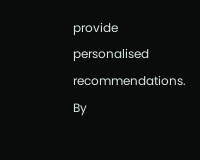provide personalised recommendations. By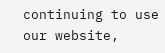continuing to use our website,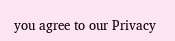you agree to our Privacy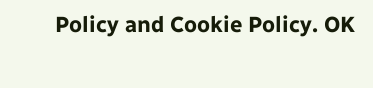Policy and Cookie Policy. OK